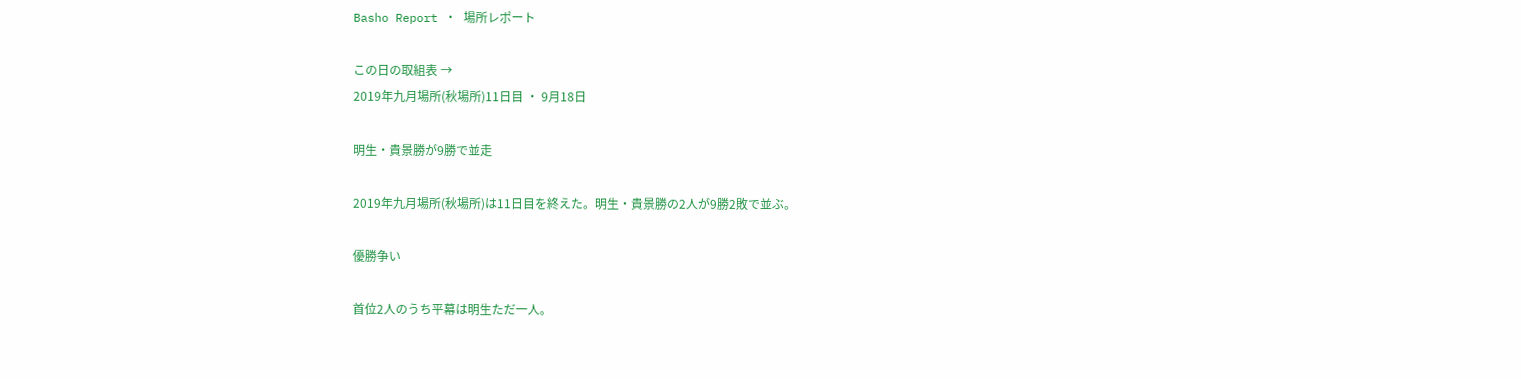Basho Report ・ 場所レポート

この日の取組表 →
2019年九月場所(秋場所)11日目 ・ 9月18日

明生・貴景勝が9勝で並走

2019年九月場所(秋場所)は11日目を終えた。明生・貴景勝の2人が9勝2敗で並ぶ。

優勝争い

首位2人のうち平幕は明生ただ一人。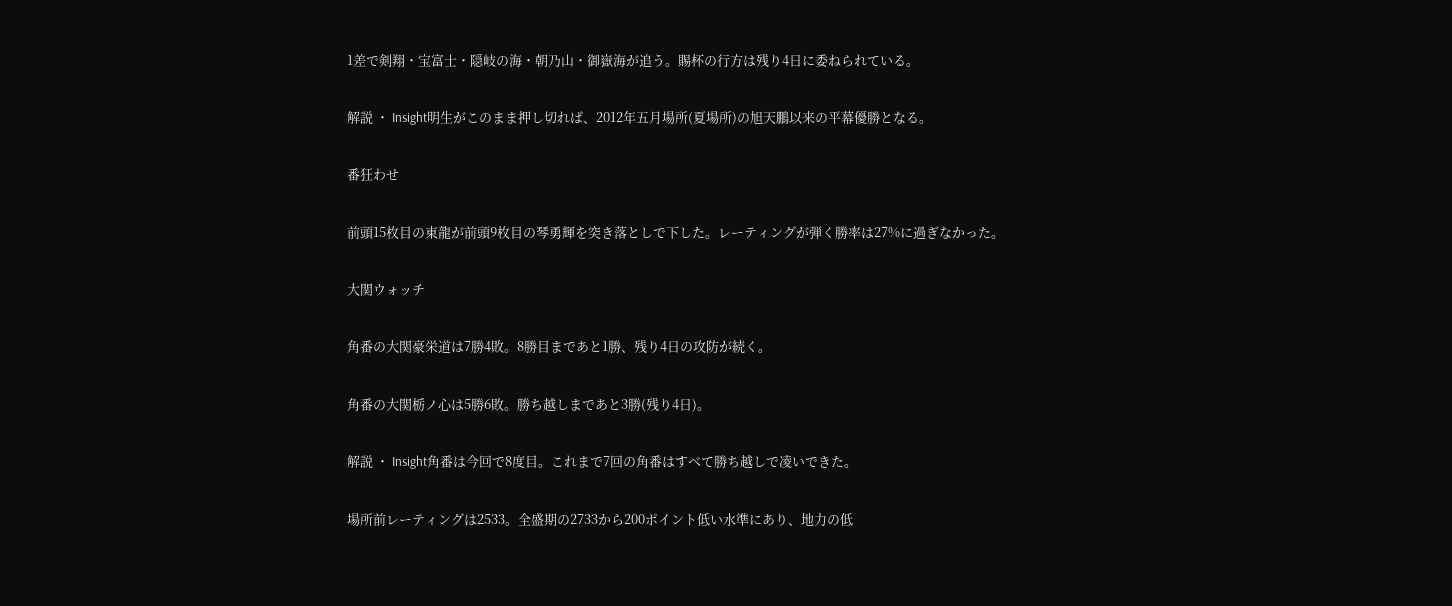1差で剣翔・宝富士・隠岐の海・朝乃山・御嶽海が追う。賜杯の行方は残り4日に委ねられている。

解説 ・ Insight明生がこのまま押し切れば、2012年五月場所(夏場所)の旭天鵬以来の平幕優勝となる。

番狂わせ

前頭15枚目の東龍が前頭9枚目の琴勇輝を突き落としで下した。レーティングが弾く勝率は27%に過ぎなかった。

大関ウォッチ

角番の大関豪栄道は7勝4敗。8勝目まであと1勝、残り4日の攻防が続く。

角番の大関栃ノ心は5勝6敗。勝ち越しまであと3勝(残り4日)。

解説 ・ Insight角番は今回で8度目。これまで7回の角番はすべて勝ち越しで凌いできた。

場所前レーティングは2533。全盛期の2733から200ポイント低い水準にあり、地力の低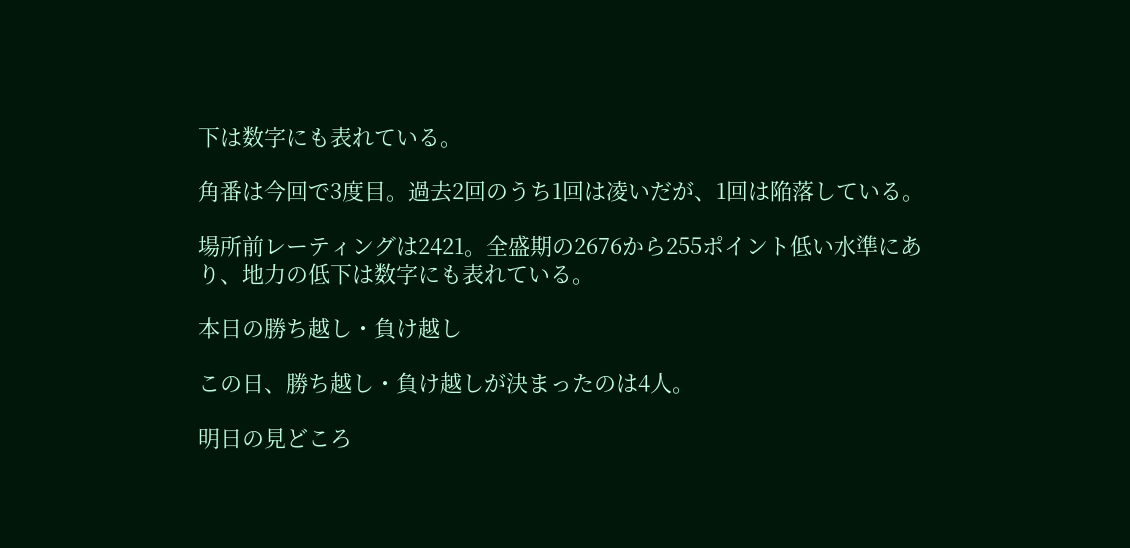下は数字にも表れている。

角番は今回で3度目。過去2回のうち1回は凌いだが、1回は陥落している。

場所前レーティングは2421。全盛期の2676から255ポイント低い水準にあり、地力の低下は数字にも表れている。

本日の勝ち越し・負け越し

この日、勝ち越し・負け越しが決まったのは4人。

明日の見どころ